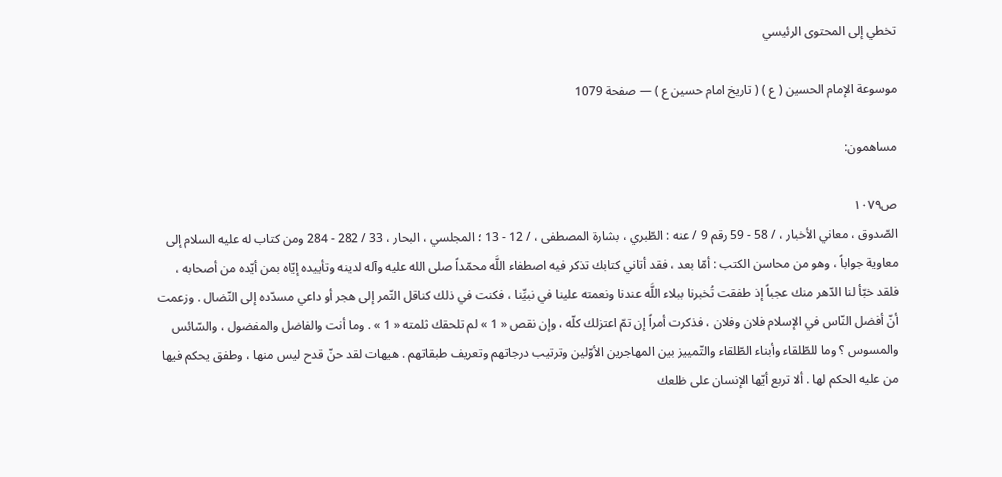تخطي إلى المحتوى الرئيسي

موسوعة الإمام الحسين ( ع ) ( تاريخ امام حسين ع ) — صفحة 1079

مساهمون:

ص١٠٧٩
الصّدوق ، معاني الأخبار ، / 58 - 59 رقم 9 / عنه : الطّبري ، بشارة المصطفى ، / 12 - 13 ؛ المجلسي ، البحار ، 33 / 282 - 284 ومن كتاب له عليه السلام إلى معاوية جواباً ، وهو من محاسن الكتب : أمّا بعد ، فقد أتاني كتابك تذكر فيه اصطفاء اللَّه محمّداً صلى الله عليه وآله لدينه وتأييده إيّاه بمن أيّده من أصحابه ، فلقد خبّأ لنا الدّهر منك عجباً إذ طفقت تُخبرنا ببلاء اللَّه عندنا ونعمته علينا في نبيِّنا ، فكنت في ذلك كناقل التّمر إلى هجر أو داعي مسدّده إلى النّضال . وزعمت أنّ أفضل النّاس في الإسلام فلان وفلان ، فذكرت أمراً إن تمّ اعتزلك كلّه ، وإن نقص « 1 » لم تلحقك ثلمته « 1 » . وما أنت والفاضل والمفضول ، والسّائس والمسوس ؟ وما للطّلقاء وأبناء الطّلقاء والتّمييز بين المهاجرين الأوّلين وترتيب درجاتهم وتعريف طبقاتهم . هيهات لقد حنّ قدح ليس منها ، وطفق يحكم فيها من عليه الحكم لها . ألا تربع أيّها الإنسان على ظلعك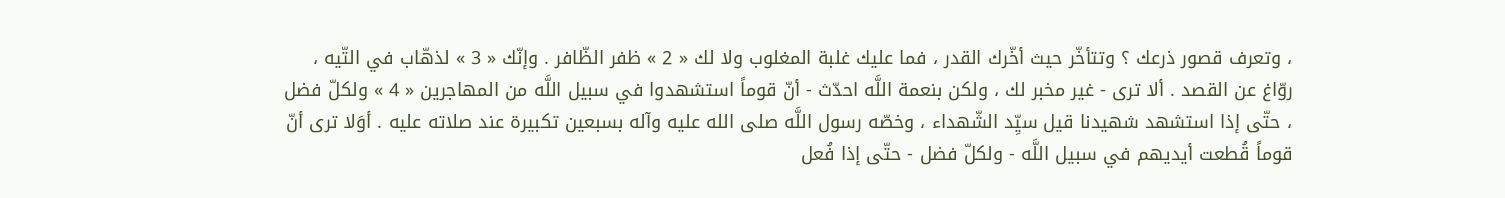، وتعرف قصور ذرعك ؟ وتتأخّر حيث أخّرك القدر ، فما عليك غلبة المغلوب ولا لك « 2 » ظفر الظّافر . وإنّك « 3 » لذهّاب في التّيه ، روّاغ عن القصد . ألا ترى - غير مخبر لك ، ولكن بنعمة اللَّه احدّث - أنّ قوماً استشهدوا في سبيل اللَّه من المهاجرين « 4 » ولكلّ فضل ، حتّى إذا استشهد شهيدنا قيل سيِّد الشّهداء ، وخصّه رسول اللَّه صلى الله عليه وآله بسبعين تكبيرة عند صلاته عليه . أوَلا ترى أنّ قوماً قُطعت أيديهم في سبيل اللَّه - ولكلّ فضل - حتّى إذا فُعل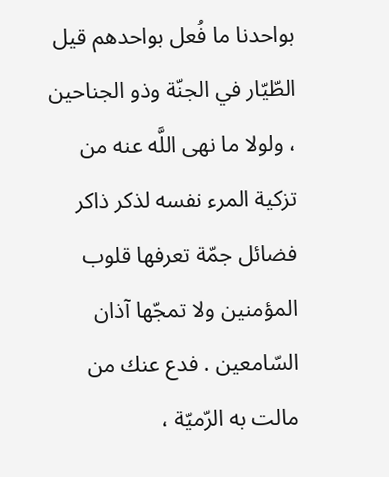بواحدنا ما فُعل بواحدهم قيل الطّيّار في الجنّة وذو الجناحين ، ولولا ما نهى اللَّه عنه من تزكية المرء نفسه لذكر ذاكر فضائل جمّة تعرفها قلوب المؤمنين ولا تمجّها آذان السّامعين . فدع عنك من مالت به الرّميّة ،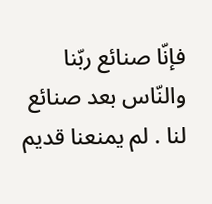فإنّا صنائع ربّنا والنّاس بعد صنائع لنا . لم يمنعنا قديم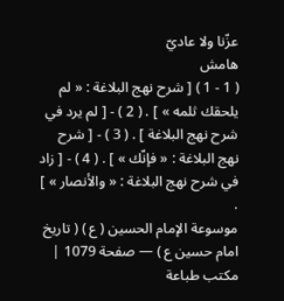عزّنا ولا عاديّ
هامش
( 1 - 1 ) [ شرح نهج البلاغة : « لم يلحقك ثلمه » ] . ( 2 ) - [ لم يرد في شرح نهج البلاغة ] . ( 3 ) - [ شرح نهج البلاغة : « فإنّك » ] . ( 4 ) - [ زاد في شرح نهج البلاغة : « والأنصار » ] .
موسوعة الإمام الحسين ( ع ) ( تاريخ امام حسين ع ) — صفحة 1079 | مكتب طباعة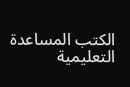الكتب المساعدة التعليمية